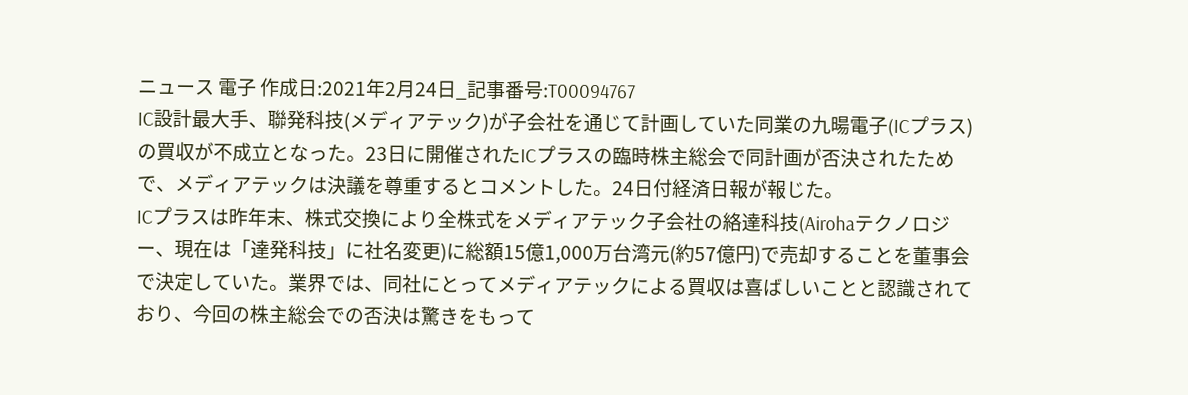ニュース 電子 作成日:2021年2月24日_記事番号:T00094767
IC設計最大手、聯発科技(メディアテック)が子会社を通じて計画していた同業の九暘電子(ICプラス)の買収が不成立となった。23日に開催されたICプラスの臨時株主総会で同計画が否決されたためで、メディアテックは決議を尊重するとコメントした。24日付経済日報が報じた。
ICプラスは昨年末、株式交換により全株式をメディアテック子会社の絡達科技(Airohaテクノロジー、現在は「達発科技」に社名変更)に総額15億1,000万台湾元(約57億円)で売却することを董事会で決定していた。業界では、同社にとってメディアテックによる買収は喜ばしいことと認識されており、今回の株主総会での否決は驚きをもって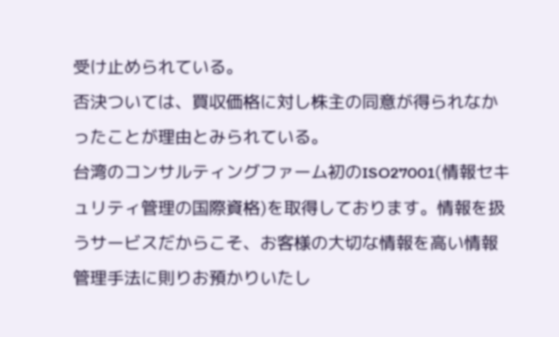受け止められている。
否決ついては、買収価格に対し株主の同意が得られなかったことが理由とみられている。
台湾のコンサルティングファーム初のISO27001(情報セキュリティ管理の国際資格)を取得しております。情報を扱うサービスだからこそ、お客様の大切な情報を高い情報管理手法に則りお預かりいたし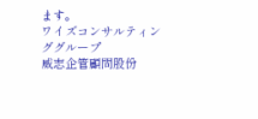ます。
ワイズコンサルティンググループ
威志企管顧問股份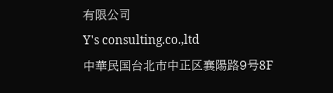有限公司
Y's consulting.co.,ltd
中華民国台北市中正区襄陽路9号8F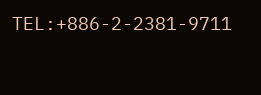TEL:+886-2-2381-9711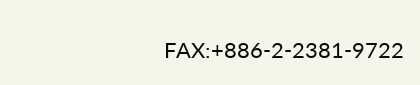FAX:+886-2-2381-9722